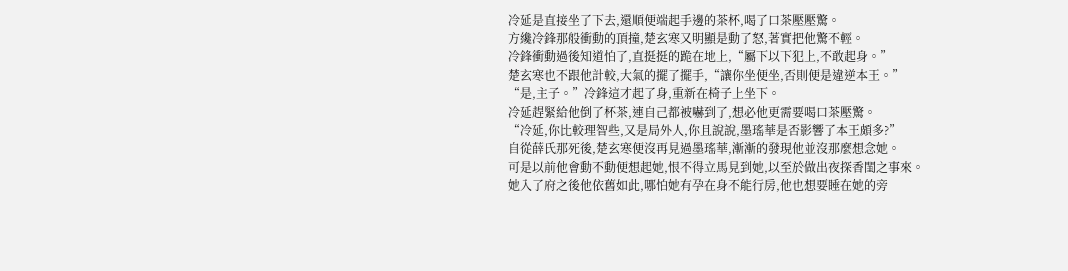冷延是直接坐了下去,還順便端起手邊的茶杯,喝了口茶壓壓驚。
方纔冷鋒那般衝動的頂撞,楚玄寒又明顯是動了怒,著實把他驚不輕。
冷鋒衝動過後知道怕了,直挺挺的跪在地上,“屬下以下犯上,不敢起身。”
楚玄寒也不跟他計較,大氣的擺了擺手,“讓你坐便坐,否則便是違逆本王。”
“是,主子。”冷鋒這才起了身,重新在椅子上坐下。
冷延趕緊給他倒了杯茶,連自己都被嚇到了,想必他更需要喝口茶壓驚。
“冷延,你比較理智些,又是局外人,你且說說,墨瑤華是否影響了本王頗多?”
自從薛氏那死後,楚玄寒便沒再見過墨瑤華,漸漸的發現他並沒那麼想念她。
可是以前他會動不動便想起她,恨不得立馬見到她,以至於做出夜探香閨之事來。
她入了府之後他依舊如此,哪怕她有孕在身不能行房,他也想要睡在她的旁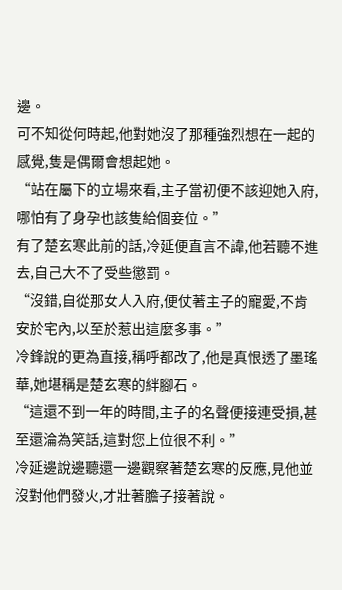邊。
可不知從何時起,他對她沒了那種強烈想在一起的感覺,隻是偶爾會想起她。
“站在屬下的立場來看,主子當初便不該迎她入府,哪怕有了身孕也該隻給個妾位。”
有了楚玄寒此前的話,冷延便直言不諱,他若聽不進去,自己大不了受些懲罰。
“沒錯,自從那女人入府,便仗著主子的寵愛,不肯安於宅內,以至於惹出這麼多事。”
冷鋒說的更為直接,稱呼都改了,他是真恨透了墨瑤華,她堪稱是楚玄寒的絆腳石。
“這還不到一年的時間,主子的名聲便接連受損,甚至還淪為笑話,這對您上位很不利。”
冷延邊說邊聽還一邊觀察著楚玄寒的反應,見他並沒對他們發火,才壯著膽子接著說。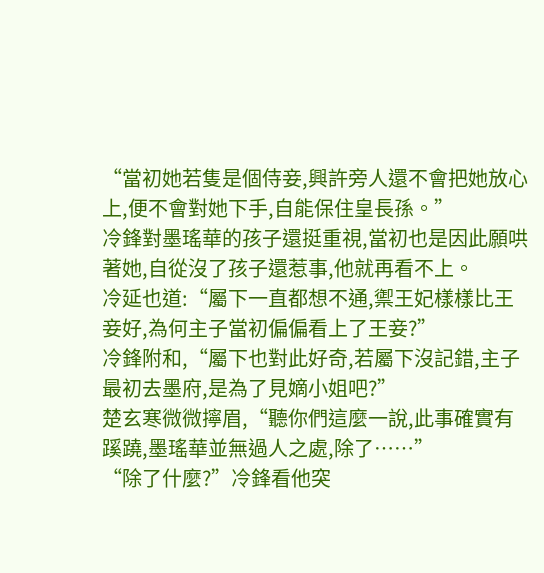“當初她若隻是個侍妾,興許旁人還不會把她放心上,便不會對她下手,自能保住皇長孫。”
冷鋒對墨瑤華的孩子還挺重視,當初也是因此願哄著她,自從沒了孩子還惹事,他就再看不上。
冷延也道:“屬下一直都想不通,禦王妃樣樣比王妾好,為何主子當初偏偏看上了王妾?”
冷鋒附和,“屬下也對此好奇,若屬下沒記錯,主子最初去墨府,是為了見嫡小姐吧?”
楚玄寒微微擰眉,“聽你們這麼一說,此事確實有蹊蹺,墨瑤華並無過人之處,除了……”
“除了什麼?”冷鋒看他突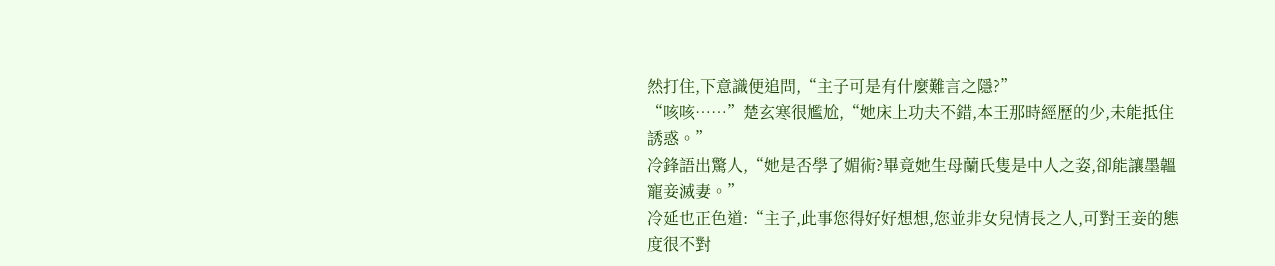然打住,下意識便追問,“主子可是有什麼難言之隱?”
“咳咳……”楚玄寒很尷尬,“她床上功夫不錯,本王那時經歷的少,未能抵住誘惑。”
冷鋒語出驚人,“她是否學了媚術?畢竟她生母蘭氏隻是中人之姿,卻能讓墨韞寵妾滅妻。”
冷延也正色道:“主子,此事您得好好想想,您並非女兒情長之人,可對王妾的態度很不對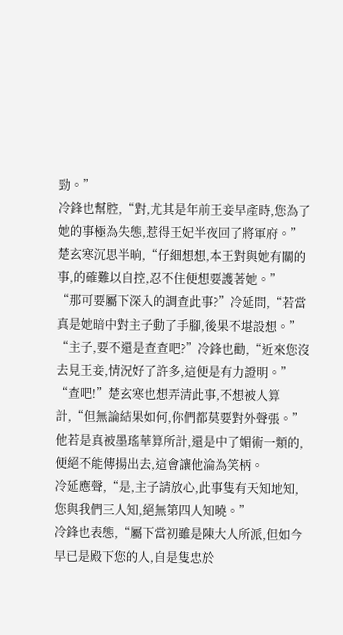勁。”
冷鋒也幫腔,“對,尤其是年前王妾早產時,您為了她的事極為失態,惹得王妃半夜回了將軍府。”
楚玄寒沉思半晌,“仔細想想,本王對與她有關的事,的確難以自控,忍不住便想要護著她。”
“那可要屬下深入的調查此事?”冷延問,“若當真是她暗中對主子動了手腳,後果不堪設想。”
“主子,要不還是查查吧?”冷鋒也勸,“近來您沒去見王妾,情況好了許多,這便是有力證明。”
“查吧!”楚玄寒也想弄清此事,不想被人算計,“但無論結果如何,你們都莫要對外聲張。”
他若是真被墨瑤華算所計,還是中了媚術一類的,便絕不能傳揚出去,這會讓他淪為笑柄。
冷延應聲,“是,主子請放心,此事隻有天知地知,您與我們三人知,絕無第四人知曉。”
冷鋒也表態,“屬下當初雖是陳大人所派,但如今早已是殿下您的人,自是隻忠於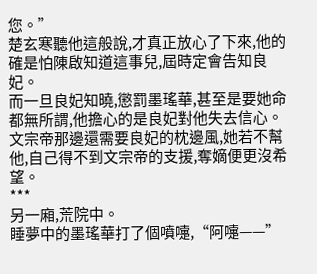您。”
楚玄寒聽他這般說,才真正放心了下來,他的確是怕陳啟知道這事兒,屆時定會告知良妃。
而一旦良妃知曉,懲罰墨瑤華,甚至是要她命都無所謂,他擔心的是良妃對他失去信心。
文宗帝那邊還需要良妃的枕邊風,她若不幫他,自己得不到文宗帝的支援,奪嫡便更沒希望。
***
另一廂,荒院中。
睡夢中的墨瑤華打了個噴嚏,“阿嚏——”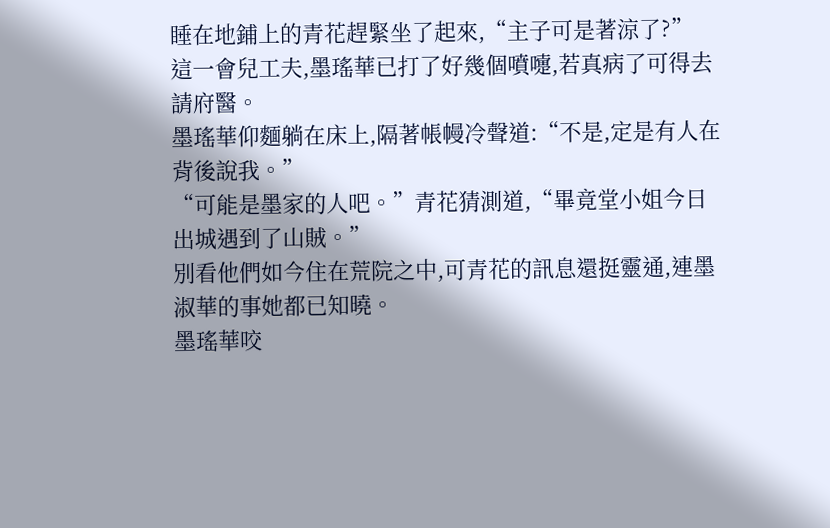睡在地鋪上的青花趕緊坐了起來,“主子可是著涼了?”
這一會兒工夫,墨瑤華已打了好幾個噴嚏,若真病了可得去請府醫。
墨瑤華仰麵躺在床上,隔著帳幔冷聲道:“不是,定是有人在背後說我。”
“可能是墨家的人吧。”青花猜測道,“畢竟堂小姐今日出城遇到了山賊。”
別看他們如今住在荒院之中,可青花的訊息還挺靈通,連墨淑華的事她都已知曉。
墨瑤華咬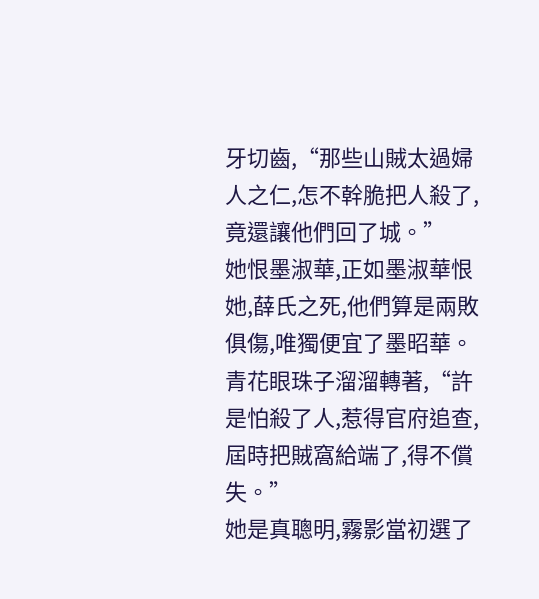牙切齒,“那些山賊太過婦人之仁,怎不幹脆把人殺了,竟還讓他們回了城。”
她恨墨淑華,正如墨淑華恨她,薛氏之死,他們算是兩敗俱傷,唯獨便宜了墨昭華。
青花眼珠子溜溜轉著,“許是怕殺了人,惹得官府追查,屆時把賊窩給端了,得不償失。”
她是真聰明,霧影當初選了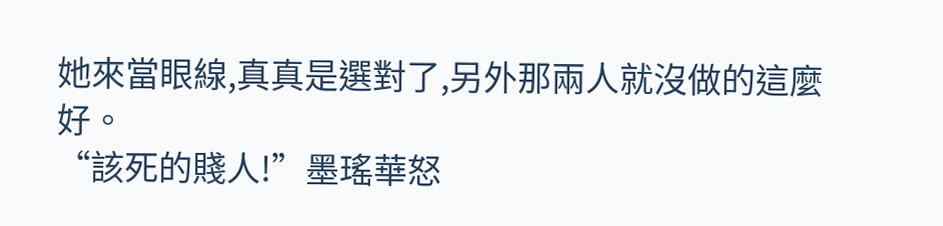她來當眼線,真真是選對了,另外那兩人就沒做的這麼好。
“該死的賤人!”墨瑤華怒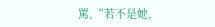罵,“若不是她,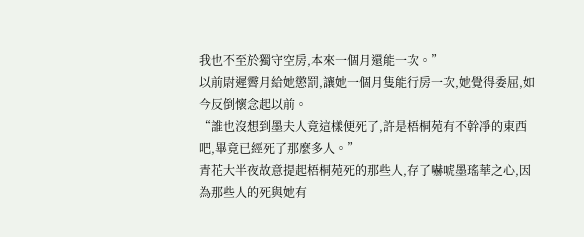我也不至於獨守空房,本來一個月還能一次。”
以前尉遲霽月給她懲罰,讓她一個月隻能行房一次,她覺得委屈,如今反倒懷念起以前。
“誰也沒想到墨夫人竟這樣便死了,許是梧桐苑有不幹凈的東西吧,畢竟已經死了那麼多人。”
青花大半夜故意提起梧桐苑死的那些人,存了嚇唬墨瑤華之心,因為那些人的死與她有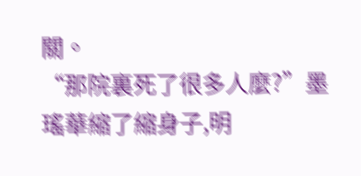關。
“那院裏死了很多人麼?”墨瑤華縮了縮身子,明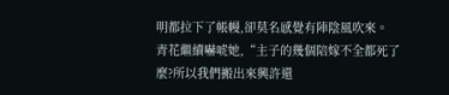明都拉下了帳幔,卻莫名感覺有陣陰風吹來。
青花繼續嚇唬她,“主子的幾個陪嫁不全都死了麼?所以我們搬出來興許還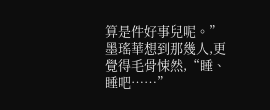算是件好事兒呢。”
墨瑤華想到那幾人,更覺得毛骨悚然,“睡、睡吧……”